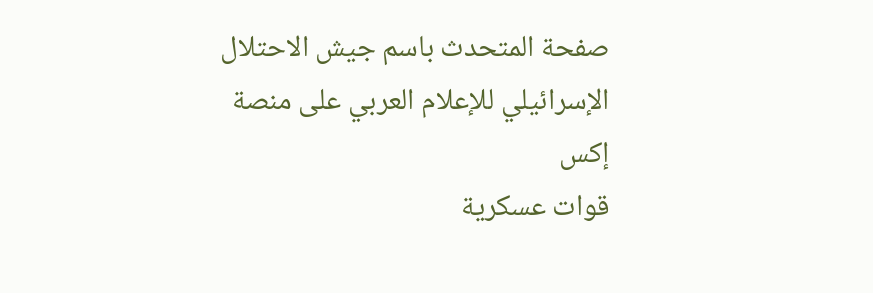صفحة المتحدث باسم جيش الاحتلال الإسرائيلي للإعلام العربي على منصة إكس
قوات عسكرية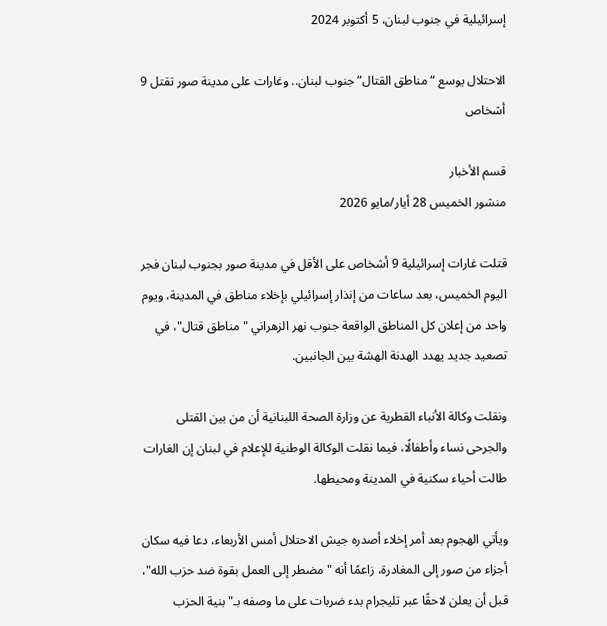إسرائيلية في جنوب لبنان، 5 أكتوبر 2024

الاحتلال يوسع “مناطق القتال” جنوب لبنان.. وغارات على مدينة صور تقتل 9 أشخاص

قسم الأخبار
منشور الخميس 28 أيار/مايو 2026

قتلت غارات إسرائيلية 9 أشخاص على الأقل في مدينة صور بجنوب لبنان فجر اليوم الخميس، بعد ساعات من إنذار إسرائيلي بإخلاء مناطق في المدينة، ويوم واحد من إعلان كل المناطق الواقعة جنوب نهر الزهراني "مناطق قتال"، في تصعيد جديد يهدد الهدنة الهشة بين الجانبين.

ونقلت وكالة الأنباء القطرية عن وزارة الصحة اللبنانية أن من بين القتلى والجرحى نساء وأطفالًا، فيما نقلت الوكالة الوطنية للإعلام في لبنان إن الغارات طالت أحياء سكنية في المدينة ومحيطها.

ويأتي الهجوم بعد أمر إخلاء أصدره جيش الاحتلال أمس الأربعاء، دعا فيه سكان أجزاء من صور إلى المغادرة، زاعمًا أنه "مضطر إلى العمل بقوة ضد حزب الله"، قبل أن يعلن لاحقًا عبر تليجرام بدء ضربات على ما وصفه بـ"بنية الحزب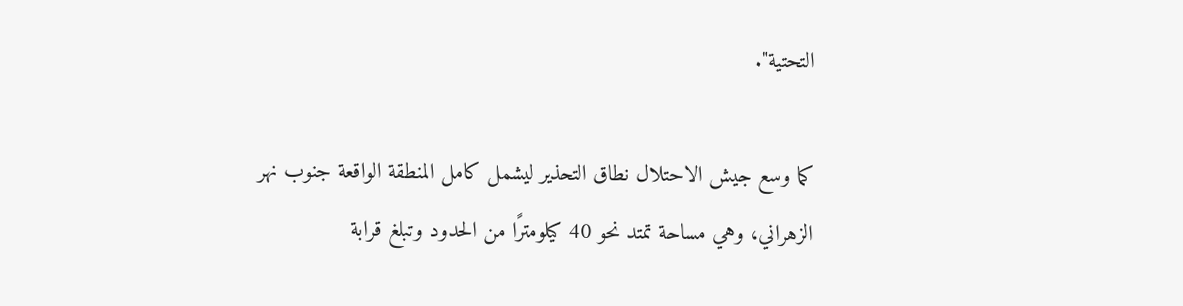التحتية".

كما وسع جيش الاحتلال نطاق التحذير ليشمل كامل المنطقة الواقعة جنوب نهر الزهراني، وهي مساحة تمتد نحو 40 كيلومترًا من الحدود وتبلغ قرابة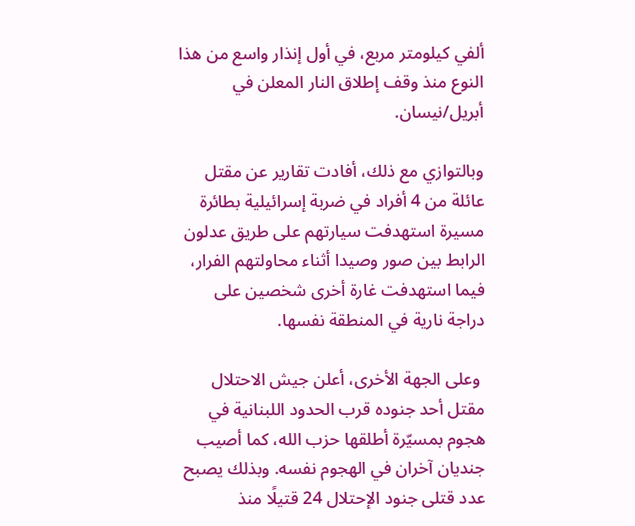ألفي كيلومتر مربع، في أول إنذار واسع من هذا النوع منذ وقف إطلاق النار المعلن في أبريل/نيسان.

وبالتوازي مع ذلك، أفادت تقارير عن مقتل عائلة من 4 أفراد في ضربة إسرائيلية بطائرة مسيرة استهدفت سيارتهم على طريق عدلون الرابط بين صور وصيدا أثناء محاولتهم الفرار، فيما استهدفت غارة أخرى شخصين على دراجة نارية في المنطقة نفسها.

 وعلى الجهة الأخرى، أعلن جيش الاحتلال مقتل أحد جنوده قرب الحدود اللبنانية في هجوم بمسيّرة أطلقها حزب الله، كما أصيب جنديان آخران في الهجوم نفسه. وبذلك يصبح عدد قتلى جنود الإحتلال 24 قتيلًا منذ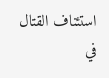استئناف القتال في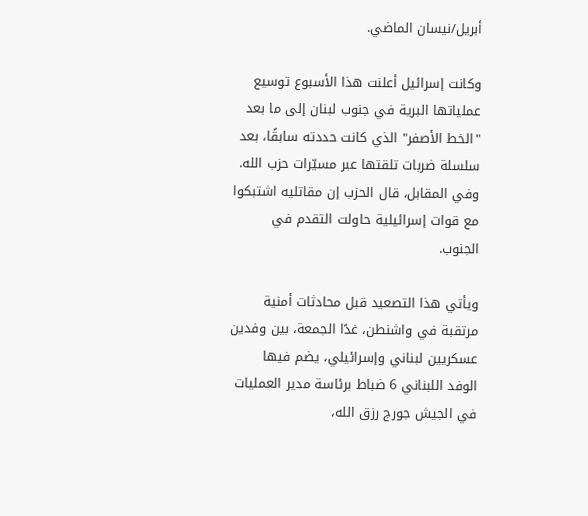أبريل/نيسان الماضي.

وكانت إسرائيل أعلنت هذا الأسبوع توسيع عملياتها البرية في جنوب لبنان إلى ما بعد "الخط الأصفر" الذي كانت حددته سابقًا، بعد سلسلة ضربات تلقتها عبر مسيّرات حزب الله. وفي المقابل، قال الحزب إن مقاتليه اشتبكوا مع قوات إسرائيلية حاولت التقدم في الجنوب.

ويأتي هذا التصعيد قبل محادثات أمنية مرتقبة في واشنطن، غدًا الجمعة، بين وفدين عسكريين لبناني وإسرائيلي، يضم فيها الوفد اللبناني 6 ضباط برئاسة مدير العمليات في الجيش جورج رزق الله،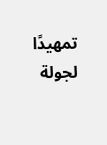تمهيدًا لجولة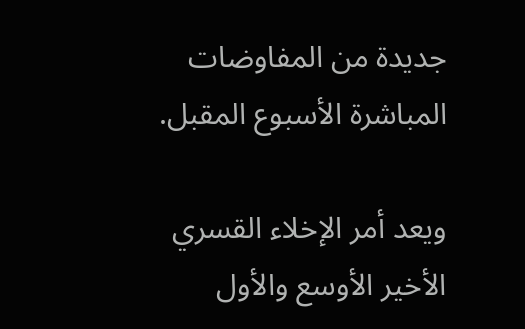جديدة من المفاوضات المباشرة الأسبوع المقبل.

ويعد أمر الإخلاء القسري الأخير الأوسع والأول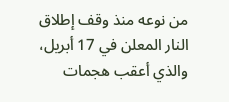من نوعه منذ وقف إطلاق النار المعلن في 17 أبريل، والذي أعقب هجمات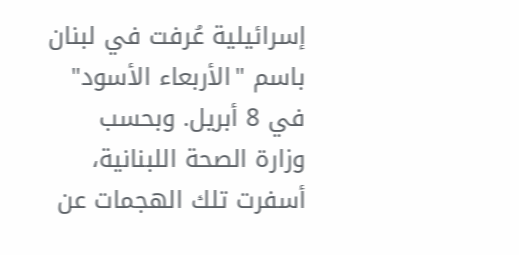إسرائيلية عُرفت في لبنان باسم "الأربعاء الأسود" في 8 أبريل. وبحسب وزارة الصحة اللبنانية، أسفرت تلك الهجمات عن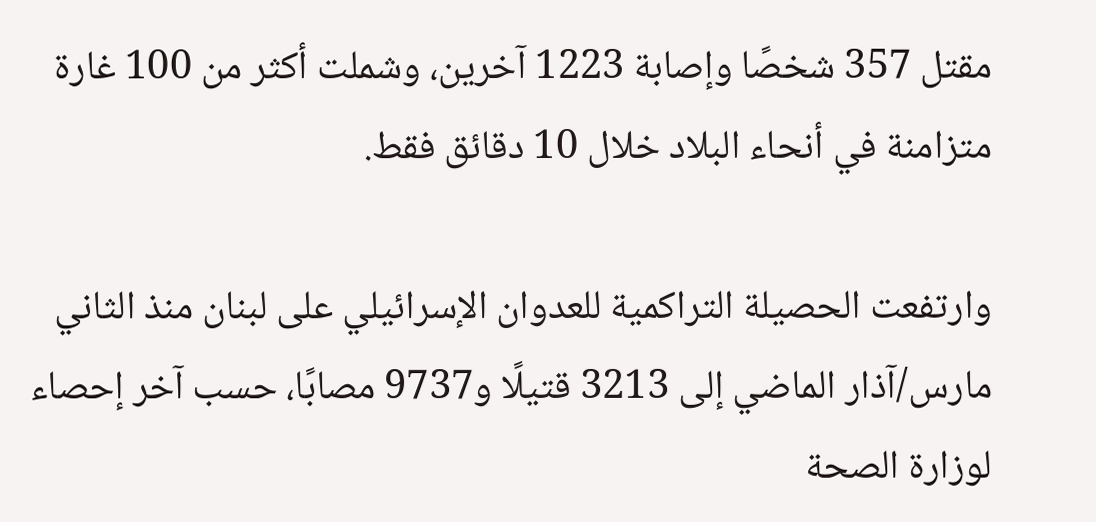مقتل 357 شخصًا وإصابة 1223 آخرين، وشملت أكثر من 100 غارة متزامنة في أنحاء البلاد خلال 10 دقائق فقط.

وارتفعت الحصيلة التراكمية للعدوان الإسرائيلي على لبنان منذ الثاني مارس/آذار الماضي إلى 3213 قتيلًا و9737 مصابًا، حسب آخر إحصاء لوزارة الصحة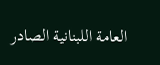العامة اللبنانية الصادر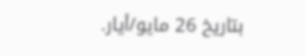بتاريخ 26 مايو/أيار.